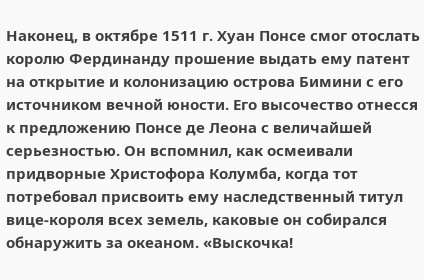Наконец, в октябре 1511 г. Хуан Понсе смог отослать королю Фердинанду прошение выдать ему патент на открытие и колонизацию острова Бимини с его источником вечной юности. Его высочество отнесся к предложению Понсе де Леона с величайшей серьезностью. Он вспомнил, как осмеивали придворные Христофора Колумба, когда тот потребовал присвоить ему наследственный титул вице-короля всех земель, каковые он собирался обнаружить за океаном. «Выскочка!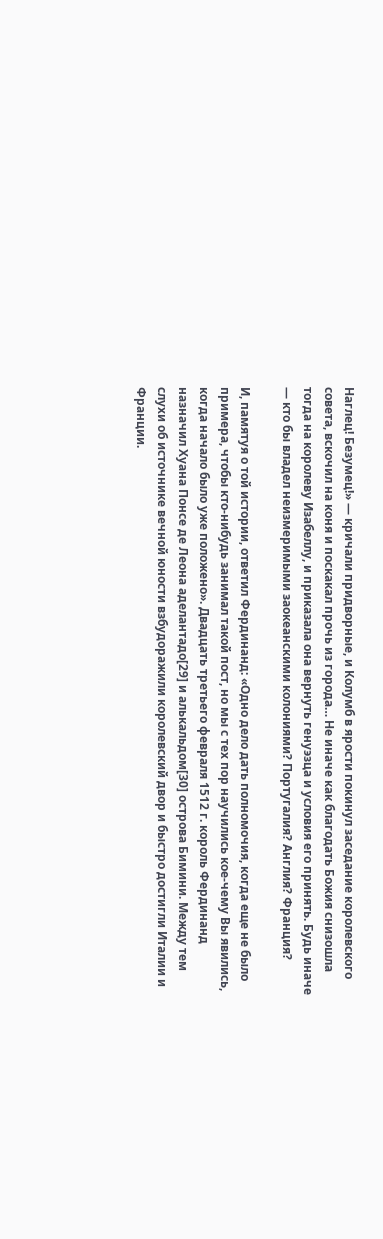Наглец! Безумец!» — кричали придворные, и Колумб в ярости покинул заседание королевского совета, вскочил на коня и поскакал прочь из города… Не иначе как благодать Божия снизошла тогда на королеву Изабеллу, и приказала она вернуть генуэзца и условия его принять. Будь иначе — кто бы владел неизмеримыми заокеанскими колониями? Португалия? Англия? Франция?

И, памятуя о той истории, ответил Фердинанд: «Одно дело дать полномочия, когда еще не было примера, чтобы кто-нибудь занимал такой пост, но мы с тех пор научились кое-чему Вы явились, когда начало было уже положено». Двадцать третьего февраля 1512 г. король Фердинанд назначил Хуана Понсе де Леона аделантадо[29] и алькальдом[30] острова Бимини. Между тем слухи об источнике вечной юности взбудоражили королевский двор и быстро достигли Италии и Франции.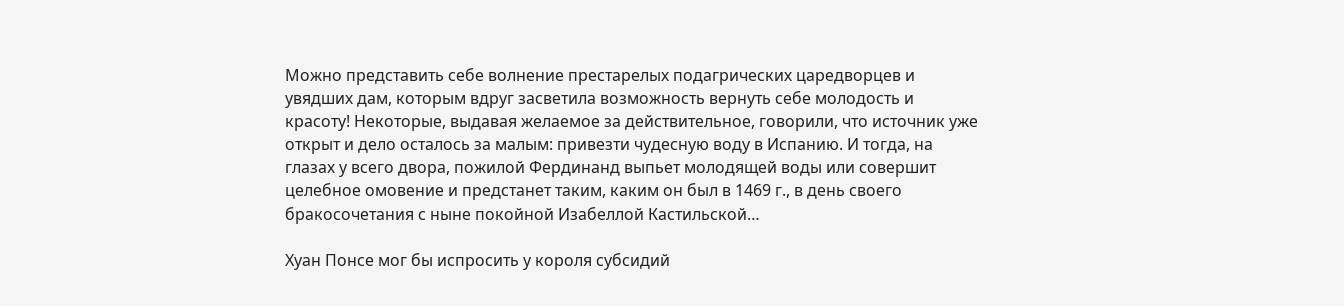Можно представить себе волнение престарелых подагрических царедворцев и увядших дам, которым вдруг засветила возможность вернуть себе молодость и красоту! Некоторые, выдавая желаемое за действительное, говорили, что источник уже открыт и дело осталось за малым: привезти чудесную воду в Испанию. И тогда, на глазах у всего двора, пожилой Фердинанд выпьет молодящей воды или совершит целебное омовение и предстанет таким, каким он был в 1469 г., в день своего бракосочетания с ныне покойной Изабеллой Кастильской…

Хуан Понсе мог бы испросить у короля субсидий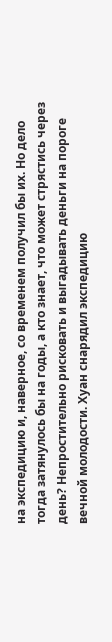на экспедицию и, наверное, со временем получил бы их. Но дело тогда затянулось бы на годы, а кто знает, что может стрястись через день? Непростительно рисковать и выгадывать деньги на пороге вечной молодости. Хуан снарядил экспедицию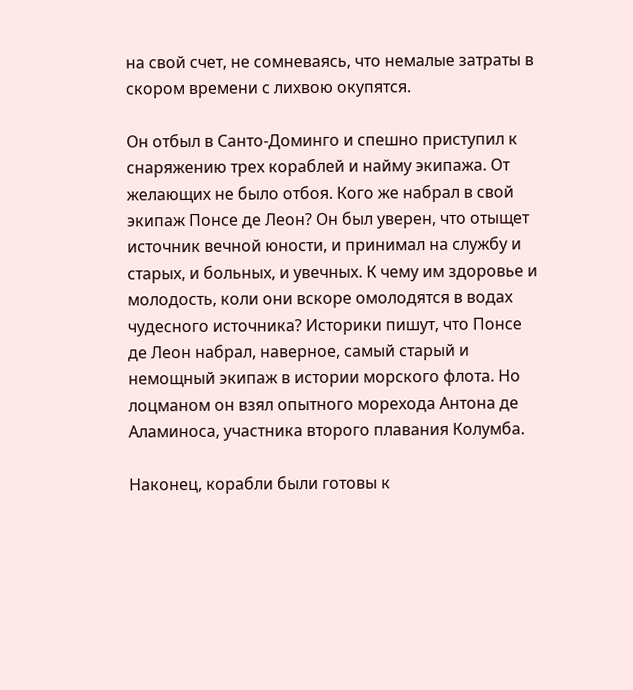на свой счет, не сомневаясь, что немалые затраты в скором времени с лихвою окупятся.

Он отбыл в Санто-Доминго и спешно приступил к снаряжению трех кораблей и найму экипажа. От желающих не было отбоя. Кого же набрал в свой экипаж Понсе де Леон? Он был уверен, что отыщет источник вечной юности, и принимал на службу и старых, и больных, и увечных. К чему им здоровье и молодость, коли они вскоре омолодятся в водах чудесного источника? Историки пишут, что Понсе де Леон набрал, наверное, самый старый и немощный экипаж в истории морского флота. Но лоцманом он взял опытного морехода Антона де Аламиноса, участника второго плавания Колумба.

Наконец, корабли были готовы к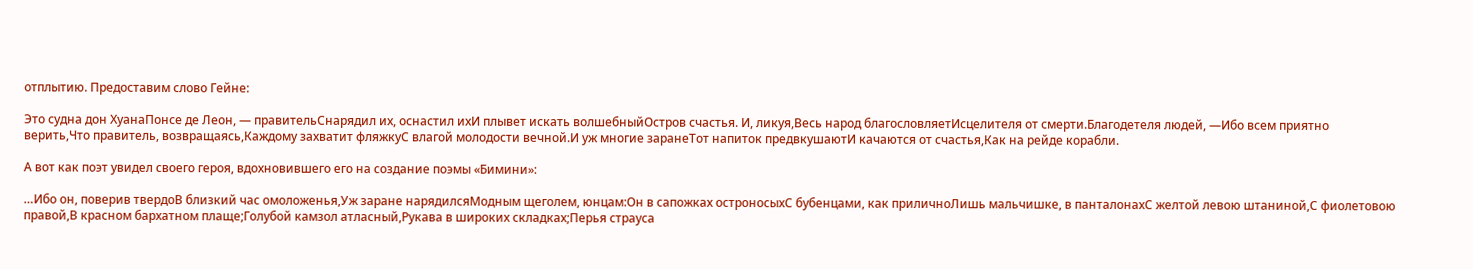отплытию. Предоставим слово Гейне:

Это судна дон ХуанаПонсе де Леон, — правительСнарядил их, оснастил ихИ плывет искать волшебныйОстров счастья. И, ликуя,Весь народ благословляетИсцелителя от смерти.Благодетеля людей, —Ибо всем приятно верить,Что правитель, возвращаясь,Каждому захватит фляжкуС влагой молодости вечной.И уж многие заранеТот напиток предвкушаютИ качаются от счастья,Как на рейде корабли.

А вот как поэт увидел своего героя, вдохновившего его на создание поэмы «Бимини»:

…Ибо он, поверив твердоВ близкий час омоложенья,Уж заране нарядилсяМодным щеголем, юнцам:Он в сапожках остроносыхС бубенцами, как приличноЛишь мальчишке, в панталонахС желтой левою штаниной,С фиолетовою правой,В красном бархатном плаще;Голубой камзол атласный,Рукава в широких складках;Перья страуса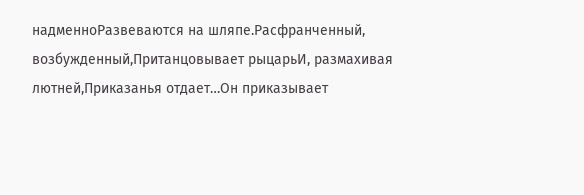надменноРазвеваются на шляпе.Расфранченный, возбужденный,Пританцовывает рыцарьИ, размахивая лютней,Приказанья отдает…Он приказывает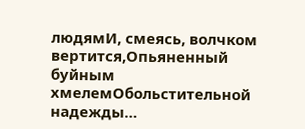людямИ, смеясь, волчком вертится,Опьяненный буйным хмелемОбольстительной надежды…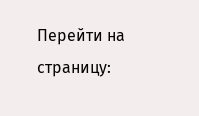Перейти на страницу: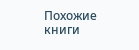Похожие книги